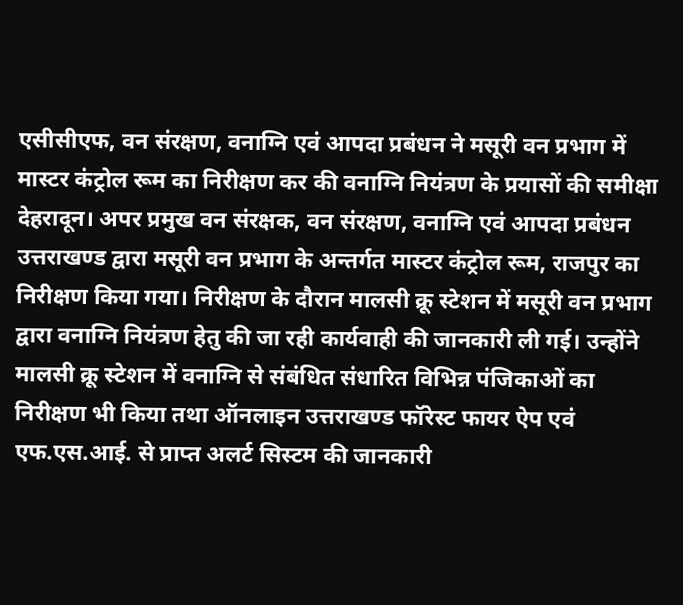एसीसीएफ, वन संरक्षण, वनाग्नि एवं आपदा प्रबंधन ने मसूरी वन प्रभाग में मास्टर कंट्रोल रूम का निरीक्षण कर की वनाग्नि नियंत्रण के प्रयासों की समीक्षा
देहरादून। अपर प्रमुख वन संरक्षक, वन संरक्षण, वनाग्नि एवं आपदा प्रबंधन उत्तराखण्ड द्वारा मसूरी वन प्रभाग के अन्तर्गत मास्टर कंट्रोल रूम, राजपुर का निरीक्षण किया गया। निरीक्षण के दौरान मालसी क्रू स्टेशन में मसूरी वन प्रभाग द्वारा वनाग्नि नियंत्रण हेतु की जा रही कार्यवाही की जानकारी ली गई। उन्होंने मालसी क्रू स्टेशन में वनाग्नि से संबंधित संधारित विभिन्न पंजिकाओं का निरीक्षण भी किया तथा ऑनलाइन उत्तराखण्ड फॉरेस्ट फायर ऐप एवं एफ.एस.आई. से प्राप्त अलर्ट सिस्टम की जानकारी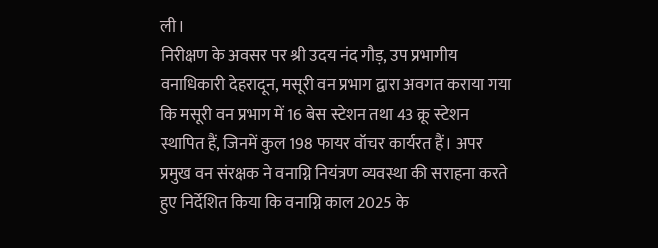ली।
निरीक्षण के अवसर पर श्री उदय नंद गौड़, उप प्रभागीय वनाधिकारी देहरादून, मसूरी वन प्रभाग द्वारा अवगत कराया गया कि मसूरी वन प्रभाग में 16 बेस स्टेशन तथा 43 क्रू स्टेशन स्थापित हैं, जिनमें कुल 198 फायर वॉचर कार्यरत हैं। अपर प्रमुख वन संरक्षक ने वनाग्नि नियंत्रण व्यवस्था की सराहना करते हुए निर्देशित किया कि वनाग्नि काल 2025 के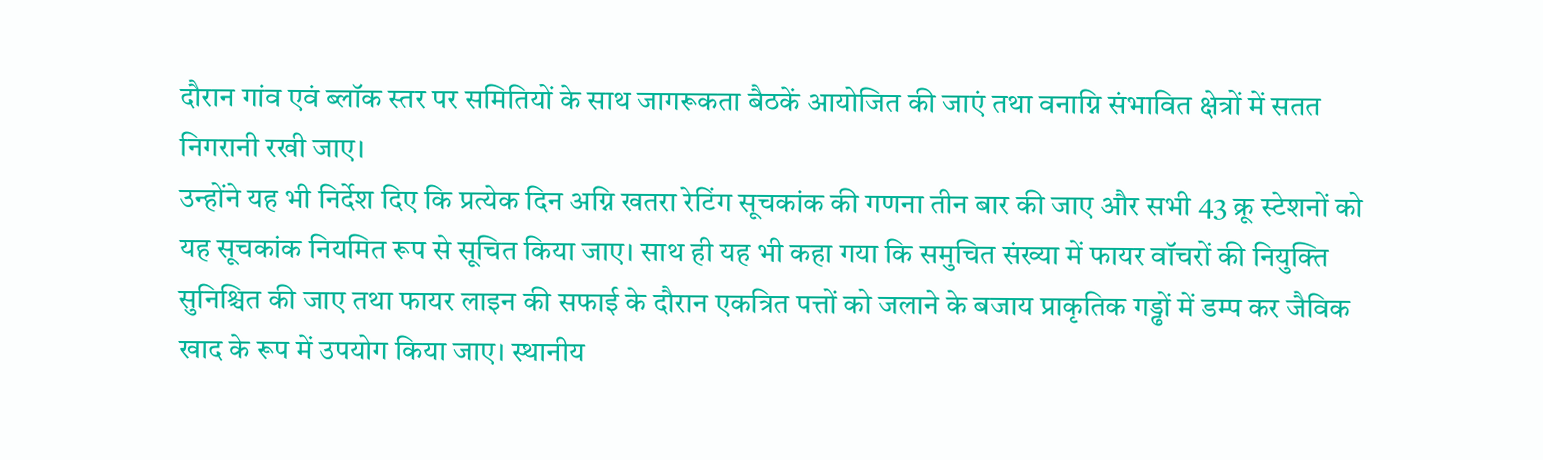दौरान गांव एवं ब्लॉक स्तर पर समितियों के साथ जागरूकता बैठकें आयोजित की जाएं तथा वनाग्नि संभावित क्षेत्रों में सतत निगरानी रखी जाए।
उन्होंने यह भी निर्देश दिए कि प्रत्येक दिन अग्नि खतरा रेटिंग सूचकांक की गणना तीन बार की जाए और सभी 43 क्रू स्टेशनों को यह सूचकांक नियमित रूप से सूचित किया जाए। साथ ही यह भी कहा गया कि समुचित संख्या में फायर वॉचरों की नियुक्ति सुनिश्चित की जाए तथा फायर लाइन की सफाई के दौरान एकत्रित पत्तों को जलाने के बजाय प्राकृतिक गड्ढों में डम्प कर जैविक खाद के रूप में उपयोग किया जाए। स्थानीय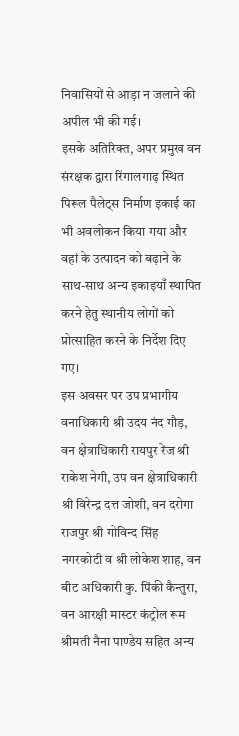निवासियों से आड़ा न जलाने की अपील भी की गई।
इसके अतिरिक्त, अपर प्रमुख वन संरक्षक द्वारा रिंगालगाढ़ स्थित पिरूल पैलेट्स निर्माण इकाई का भी अवलोकन किया गया और वहां के उत्पादन को बढ़ाने के साथ-साथ अन्य इकाइयाँ स्थापित करने हेतु स्थानीय लोगों को प्रोत्साहित करने के निर्देश दिए गए।
इस अवसर पर उप प्रभागीय वनाधिकारी श्री उदय नंद गौड़, वन क्षेत्राधिकारी रायपुर रेंज श्री राकेश नेगी, उप वन क्षेत्राधिकारी श्री विरेन्द्र दत्त जोशी, वन दरोगा राजपुर श्री गोविन्द सिंह नगरकोटी व श्री लोकेश शाह, वन बीट अधिकारी कु. पिंकी कैन्तुरा, वन आरक्षी मास्टर कंट्रोल रूम श्रीमती नैना पाण्डेय सहित अन्य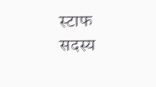स्टाफ सदस्य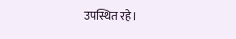उपस्थित रहे।